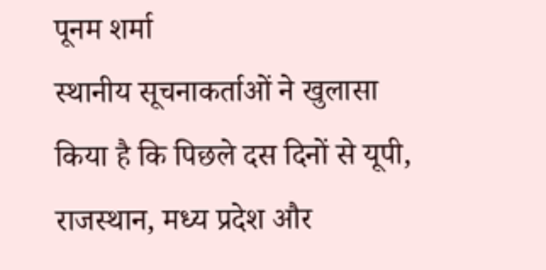पूनम शर्मा
स्थानीय सूचनाकर्ताओं ने खुलासा किया है कि पिछले दस दिनों से यूपी, राजस्थान, मध्य प्रदेश और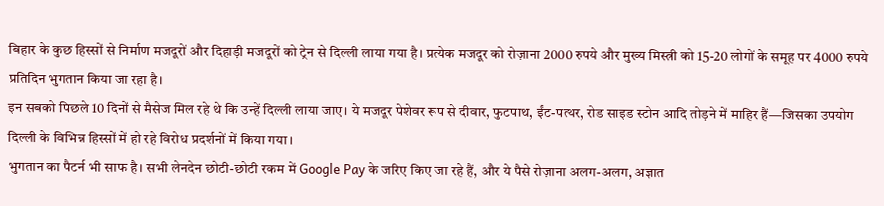बिहार के कुछ हिस्सों से निर्माण मजदूरों और दिहाड़ी मजदूरों को ट्रेन से दिल्ली लाया गया है। प्रत्येक मजदूर को रोज़ाना 2000 रुपये और मुख्य मिस्त्री को 15-20 लोगों के समूह पर 4000 रुपये प्रतिदिन भुगतान किया जा रहा है।
इन सबको पिछले 10 दिनों से मैसेज मिल रहे थे कि उन्हें दिल्ली लाया जाए। ये मजदूर पेशेवर रूप से दीवार, फुटपाथ, ईंट-पत्थर, रोड साइड स्टोन आदि तोड़ने में माहिर हैं—जिसका उपयोग दिल्ली के विभिन्न हिस्सों में हो रहे विरोध प्रदर्शनों में किया गया।
भुगतान का पैटर्न भी साफ है। सभी लेनदेन छोटी-छोटी रकम में Google Pay के जरिए किए जा रहे हैं, और ये पैसे रोज़ाना अलग-अलग, अज्ञात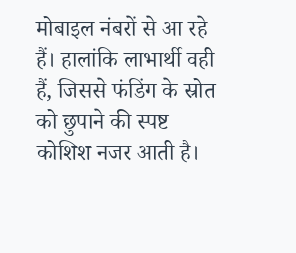मोबाइल नंबरों से आ रहे हैं। हालांकि लाभार्थी वही हैं, जिससे फंडिंग के स्रोत को छुपाने की स्पष्ट कोशिश नजर आती है।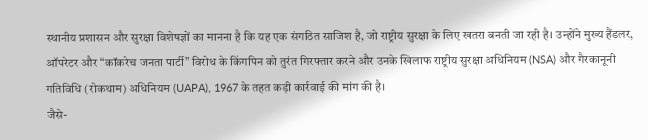स्थानीय प्रशासन और सुरक्षा विशेषज्ञों का मानना है कि यह एक संगठित साजिश है, जो राष्ट्रीय सुरक्षा के लिए खतरा बनती जा रही है। उन्होंने मुख्य हैंडलर, ऑपरेटर और “कॉकरेच जनता पार्टी” विरोध के किंगपिन को तुरंत गिरफ्तार करने और उनके खिलाफ राष्ट्रीय सुरक्षा अधिनियम (NSA) और गैरकानूनी गतिविधि (रोकथाम) अधिनियम (UAPA), 1967 के तहत कड़ी कार्रवाई की मांग की है।
जैसे-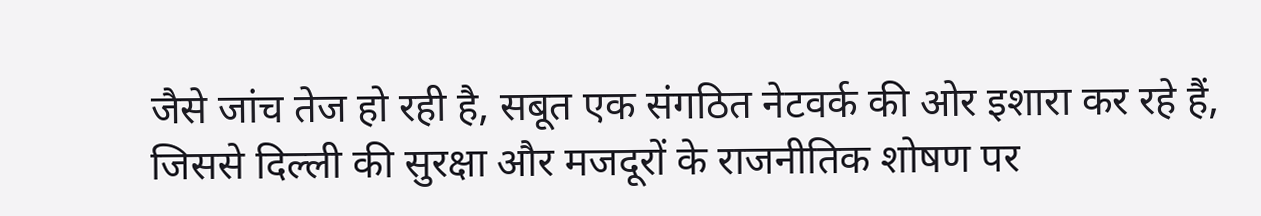जैसे जांच तेज हो रही है, सबूत एक संगठित नेटवर्क की ओर इशारा कर रहे हैं, जिससे दिल्ली की सुरक्षा और मजदूरों के राजनीतिक शोषण पर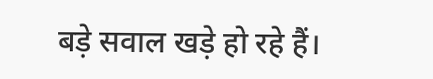बड़े सवाल खड़े हो रहे हैं।